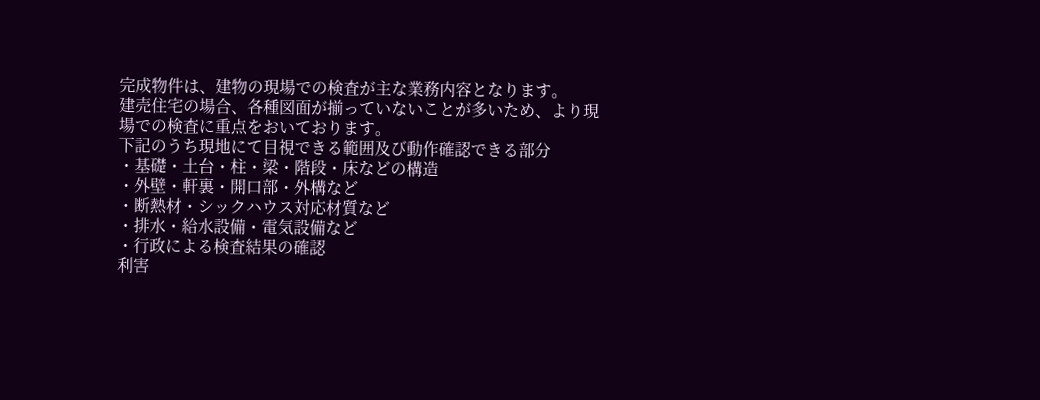完成物件は、建物の現場での検査が主な業務内容となります。
建売住宅の場合、各種図面が揃っていないことが多いため、より現場での検査に重点をおいております。
下記のうち現地にて目視できる範囲及び動作確認できる部分
・基礎・土台・柱・梁・階段・床などの構造
・外壁・軒裏・開口部・外構など
・断熱材・シックハウス対応材質など
・排水・給水設備・電気設備など
・行政による検査結果の確認
利害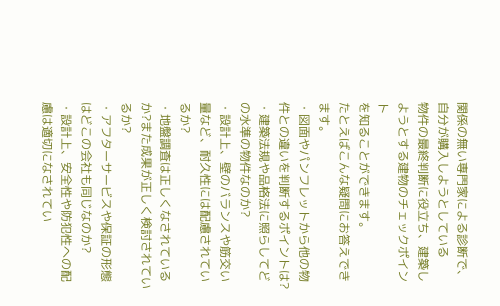関係の無い専門家による診断で、自分が購入しようとしている
物件の最終判断に役立ち、建築しようとする建物のチェックポイント
を知ることができます。
たとえばこんな疑問にお答えできます。
・図面やパンフレットから他の物件との違いを判断するポイントは?
・建築法規や品格法に照らしてどの水準の物件なのか?
・設計上、壁のバランスや筋交い量など、耐久性には配慮されているか?
・地盤調査は正しくなされているか?また成果が正しく検討されているか?
・アフターサービスや保証の形態はどこの会社も同じなのか?
・設計上、安全性や防犯性への配慮は適切になされてい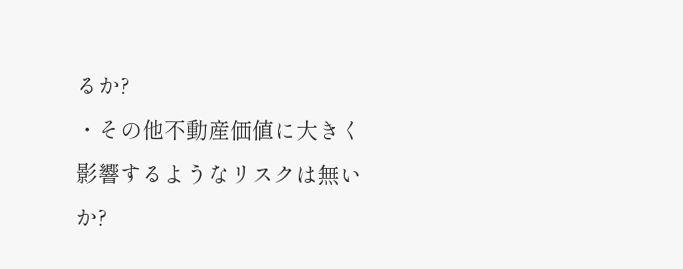るか?
・その他不動産価値に大きく影響するようなリスクは無いか?